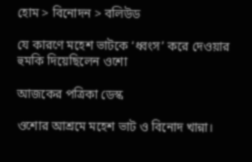হোম > বিনোদন > বলিউড

যে কারণে মহেশ ভাটকে ‘ধ্বংস’ করে দেওয়ার হুমকি দিয়েছিলেন ওশো

আজকের পত্রিকা ডেস্ক

ওশোর আশ্রমে মহেশ ভাট ও বিনোদ খান্না।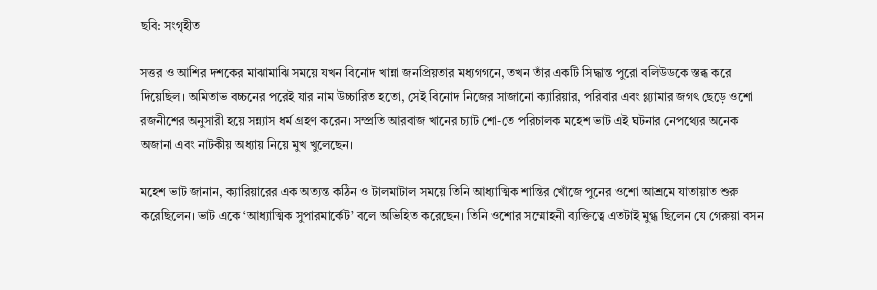ছবি: সংগৃহীত

সত্তর ও আশির দশকের মাঝামাঝি সময়ে যখন বিনোদ খান্না জনপ্রিয়তার মধ্যগগনে, তখন তাঁর একটি সিদ্ধান্ত পুরো বলিউডকে স্তব্ধ করে দিয়েছিল। অমিতাভ বচ্চনের পরেই যার নাম উচ্চারিত হতো, সেই বিনোদ নিজের সাজানো ক্যারিয়ার, পরিবার এবং গ্ল্যামার জগৎ ছেড়ে ওশো রজনীশের অনুসারী হয়ে সন্ন্যাস ধর্ম গ্রহণ করেন। সম্প্রতি আরবাজ খানের চ্যাট শো-তে পরিচালক মহেশ ভাট এই ঘটনার নেপথ্যের অনেক অজানা এবং নাটকীয় অধ্যায় নিয়ে মুখ খুলেছেন।

মহেশ ভাট জানান, ক্যারিয়ারের এক অত্যন্ত কঠিন ও টালমাটাল সময়ে তিনি আধ্যাত্মিক শান্তির খোঁজে পুনের ওশো আশ্রমে যাতায়াত শুরু করেছিলেন। ভাট একে ‘আধ্যাত্মিক সুপারমার্কেট’ বলে অভিহিত করেছেন। তিনি ওশোর সম্মোহনী ব্যক্তিত্বে এতটাই মুগ্ধ ছিলেন যে গেরুয়া বসন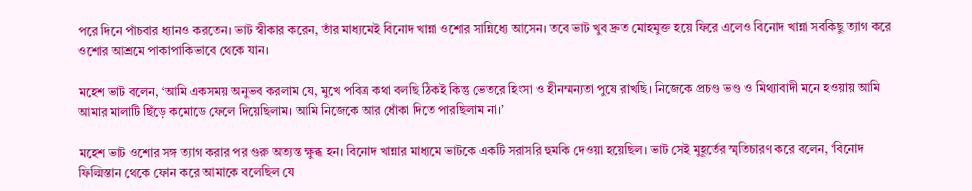পরে দিনে পাঁচবার ধ্যানও করতেন। ভাট স্বীকার করেন, তাঁর মাধ্যমেই বিনোদ খান্না ওশোর সান্নিধ্যে আসেন। তবে ভাট খুব দ্রুত মোহমুক্ত হয়ে ফিরে এলেও বিনোদ খান্না সবকিছু ত্যাগ করে ওশোর আশ্রমে পাকাপাকিভাবে থেকে যান।

মহেশ ভাট বলেন, ‘আমি একসময় অনুভব করলাম যে, মুখে পবিত্র কথা বলছি ঠিকই কিন্তু ভেতরে হিংসা ও হীনম্মন্যতা পুষে রাখছি। নিজেকে প্রচণ্ড ভণ্ড ও মিথ্যাবাদী মনে হওয়ায় আমি আমার মালাটি ছিঁড়ে কমোডে ফেলে দিয়েছিলাম। আমি নিজেকে আর ধোঁকা দিতে পারছিলাম না।’

মহেশ ভাট ওশোর সঙ্গ ত্যাগ করার পর গুরু অত্যন্ত ক্ষুব্ধ হন। বিনোদ খান্নার মাধ্যমে ভাটকে একটি সরাসরি হুমকি দেওয়া হয়েছিল। ভাট সেই মুহূর্তের স্মৃতিচারণ করে বলেন, ‘বিনোদ ফিল্মিস্তান থেকে ফোন করে আমাকে বলেছিল যে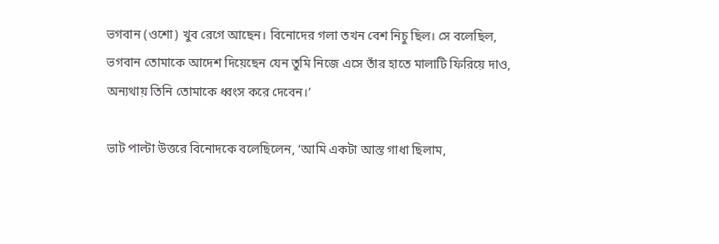ভগবান (ওশো) খুব রেগে আছেন। বিনোদের গলা তখন বেশ নিচু ছিল। সে বলেছিল, ভগবান তোমাকে আদেশ দিয়েছেন যেন তুমি নিজে এসে তাঁর হাতে মালাটি ফিরিয়ে দাও, অন্যথায় তিনি তোমাকে ধ্বংস করে দেবেন।’

ভাট পাল্টা উত্তরে বিনোদকে বলেছিলেন, ‘আমি একটা আস্ত গাধা ছিলাম,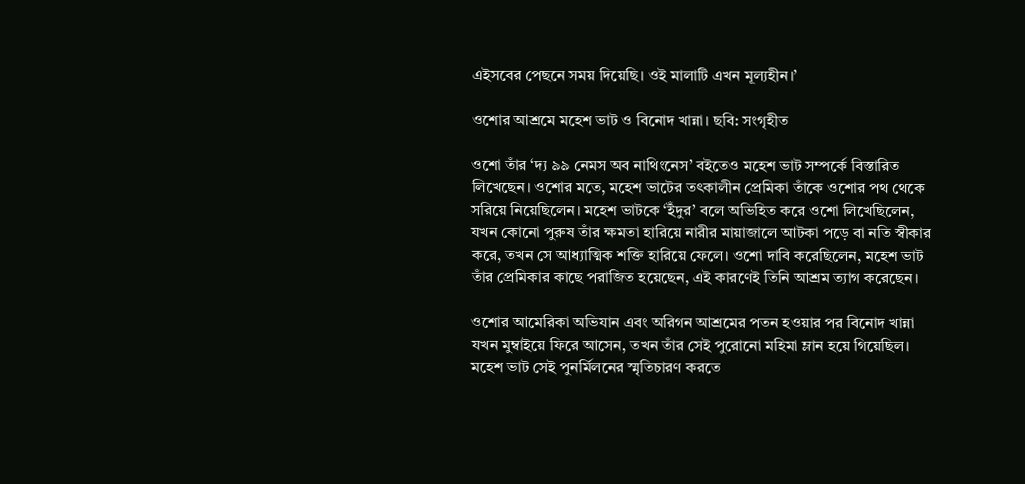এইসবের পেছনে সময় দিয়েছি। ওই মালাটি এখন মূল্যহীন।’

ওশোর আশ্রমে মহেশ ভাট ও বিনোদ খান্না। ছবি: সংগৃহীত

ওশো তাঁর ‘দ্য ৯৯ নেমস অব নাথিংনেস’ বইতেও মহেশ ভাট সম্পর্কে বিস্তারিত লিখেছেন। ওশোর মতে, মহেশ ভাটের তৎকালীন প্রেমিকা তাঁকে ওশোর পথ থেকে সরিয়ে নিয়েছিলেন। মহেশ ভাটকে ‘ইঁদুর’ বলে অভিহিত করে ওশো লিখেছিলেন, যখন কোনো পুরুষ তাঁর ক্ষমতা হারিয়ে নারীর মায়াজালে আটকা পড়ে বা নতি স্বীকার করে, তখন সে আধ্যাত্মিক শক্তি হারিয়ে ফেলে। ওশো দাবি করেছিলেন, মহেশ ভাট তাঁর প্রেমিকার কাছে পরাজিত হয়েছেন, এই কারণেই তিনি আশ্রম ত্যাগ করেছেন।

ওশোর আমেরিকা অভিযান এবং অরিগন আশ্রমের পতন হওয়ার পর বিনোদ খান্না যখন মুম্বাইয়ে ফিরে আসেন, তখন তাঁর সেই পুরোনো মহিমা ম্লান হয়ে গিয়েছিল। মহেশ ভাট সেই পুনর্মিলনের স্মৃতিচারণ করতে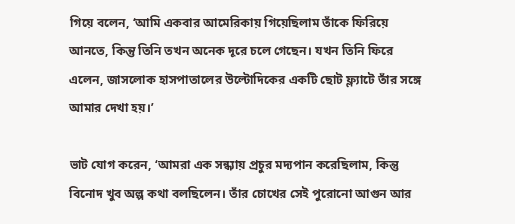গিয়ে বলেন, ‘আমি একবার আমেরিকায় গিয়েছিলাম তাঁকে ফিরিয়ে আনতে, কিন্তু তিনি তখন অনেক দূরে চলে গেছেন। যখন তিনি ফিরে এলেন, জাসলোক হাসপাতালের উল্টোদিকের একটি ছোট ফ্ল্যাটে তাঁর সঙ্গে আমার দেখা হয়।’

ভাট যোগ করেন, ‘আমরা এক সন্ধ্যায় প্রচুর মদ্যপান করেছিলাম, কিন্তু বিনোদ খুব অল্প কথা বলছিলেন। তাঁর চোখের সেই পুরোনো আগুন আর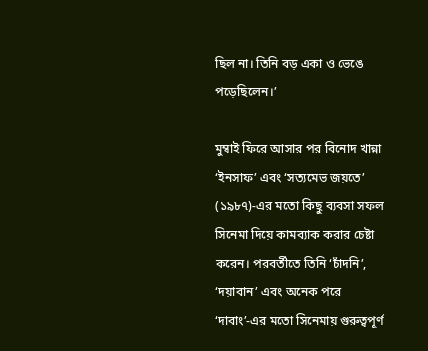ছিল না। তিনি বড় একা ও ভেঙে পড়েছিলেন।’

মুম্বাই ফিরে আসার পর বিনোদ খান্না ‘ইনসাফ’ এবং ‘সত্যমেভ জয়তে’ (১৯৮৭)-এর মতো কিছু ব্যবসা সফল সিনেমা দিয়ে কামব্যাক করার চেষ্টা করেন। পরবর্তীতে তিনি ‘চাঁদনি’, ‘দয়াবান’ এবং অনেক পরে ‘দাবাং’-এর মতো সিনেমায় গুরুত্বপূর্ণ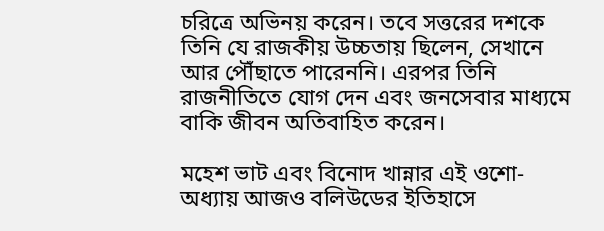চরিত্রে অভিনয় করেন। তবে সত্তরের দশকে তিনি যে রাজকীয় উচ্চতায় ছিলেন, সেখানে আর পৌঁছাতে পারেননি। এরপর তিনি রাজনীতিতে যোগ দেন এবং জনসেবার মাধ্যমে বাকি জীবন অতিবাহিত করেন।

মহেশ ভাট এবং বিনোদ খান্নার এই ওশো-অধ্যায় আজও বলিউডের ইতিহাসে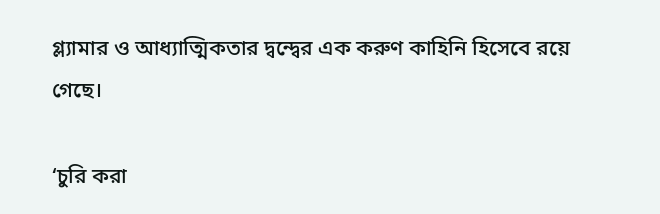গ্ল্যামার ও আধ্যাত্মিকতার দ্বন্দ্বের এক করুণ কাহিনি হিসেবে রয়ে গেছে।

‘চুরি করা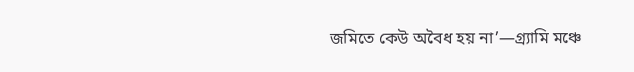জমিতে কেউ অবৈধ হয় না’—গ্র্যামি মঞ্চে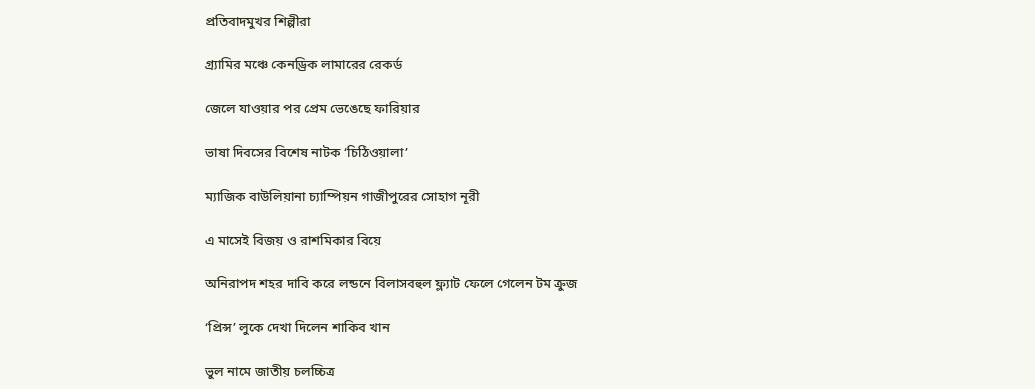প্রতিবাদমুখর শিল্পীরা

গ্র্যামির মঞ্চে কেনড্রিক লামারের রেকর্ড

জেলে যাওয়ার পর প্রেম ভেঙেছে ফারিয়ার

ভাষা দিবসের বিশেষ নাটক ‘চিঠিওয়ালা’

ম্যাজিক বাউলিয়ানা চ্যাম্পিয়ন গাজীপুরের সোহাগ নূরী

এ মাসেই বিজয় ও রাশমিকার বিয়ে

অনিরাপদ শহর দাবি করে লন্ডনে বিলাসবহুল ফ্ল্যাট ফেলে গেলেন টম ক্রুজ

‘প্রিন্স’ লুকে দেখা দিলেন শাকিব খান

ভুল নামে জাতীয় চলচ্চিত্র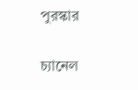পুরস্কার

চ্যানেল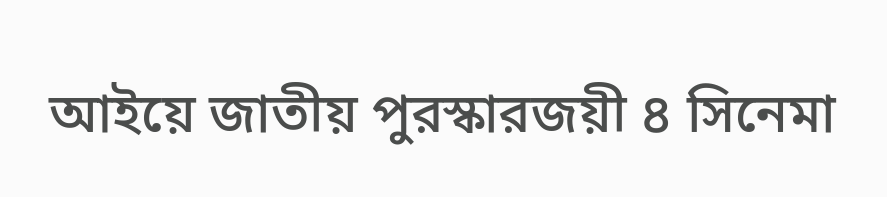আইয়ে জাতীয় পুরস্কারজয়ী ৪ সিনেমা